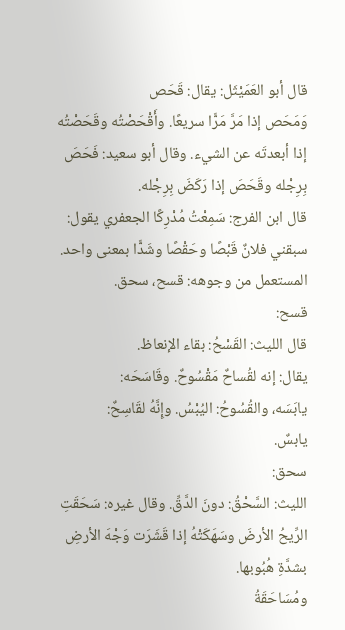قال أبو العَمَيْثَل: يقال: قَحَص
وَمَحَص إذا مَرَّ مَرًّا سريعًا. وأَقْحَصْتُه وقَحَصْتُه إذا أبعدتَه عن الشيء. وقال أبو سعيد: فَحَصَ بِرِجْله وقَحَصَ إذا رَكَضَ بِرِجْله.
قال ابن الفرج: سَمِعْتُ مُدْرِكًا الجعفري يقول: سبقني فلانٌ قَبْصًا وحَقْصًا وشَدًّا بمعنى واحد.
المستعمل من وجوهه: قسح، سحق.
قسح:
قال الليث: القَسْحُ: بقاء الإنعاظ.
يقال: إنه لقُساحٌ مَقْسُوحٌ. وقَاسَحَه:
يابَسَه، والقُسُوحُ: اليُبْسُ. وإِنَّهُ لقَاسِحٌ:
يابسٌ.
سحق:
الليث: السَّحْقُ: دونَ الدَّقِّ. وقال غيره: سَحَقَتِ الرِّيحُ الأرضَ وسَهَكَتْهُ إذا قَشَرَت وَجْهَ الأرضِ بشدَّةِ هُبُوبها.
ومُسَاحَقَةُ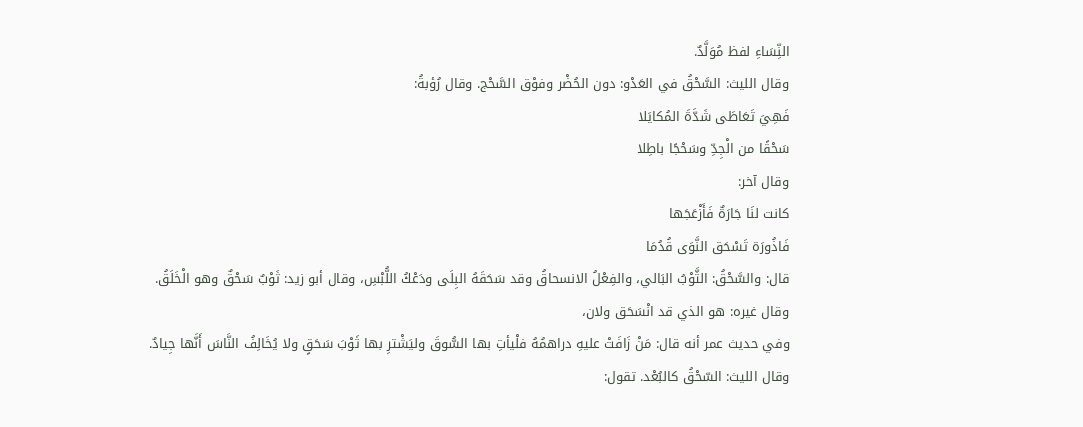النِّسَاءِ لفظ مُوَلَّدٌ.
وقال الليث: السَّحْقُ في العَدْو: دون الحُضْر وفوْق السَّحْج. وقال رُؤبةُ:
فَهِيَ تَعَاطَى شَدَّةَ المُكايَلا
سَحْقًا من الْجِدِّ وسَحْجًا باطِلا
وقال آخر:
كانت لنَا جَارَةٌ فَأَزْعَجَها
فَاذُورَة تَسْحَق النَّوَى قُدُمَا
قال: والسَّحْقُ: الثَّوْبُ البَالي، والفِعْلُ الانسحاقُ وقد سَحَقَهُ البِلَى ودَعْكُ اللُّبْسِ، وقال أبو زيد: ثَوْبٌ سَحْقٌ وهو الْخَلَقُ.
وقال غيره: هو الذي قد انْسَحَق ولان،
وفي حديث عمر أنه قال: مَنْ زَافَتْ عليهِ دراهمُهُ فلْيأتِ بها السُّوقَ وليَشْترِ بها ثَوْبَ سَحَقٍ ولا يُخَالِفُ النَّاسَ أَنَّها جِيادٌ.
وقال الليث: السّحْقُ كالبُعْد. تقول: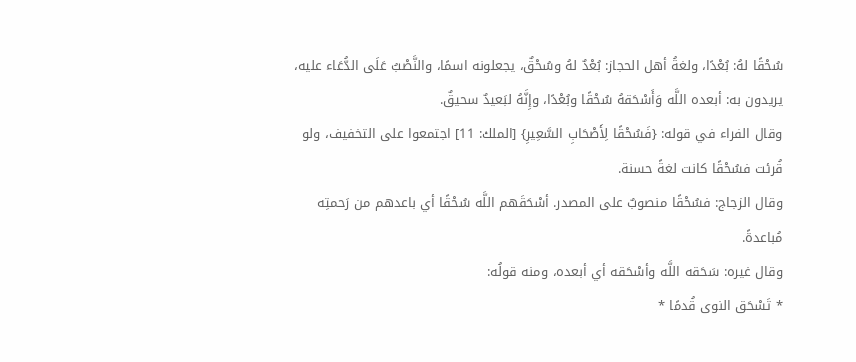سُحْقًا لهُ: بُعْدًا، ولغةُ أهل الحجاز: بُعْدٌ لهُ وسُحْقٌ، يجعلونه اسمًا، والنَّصْبُ عَلَى الدُّعَاء عليه، يريدون به: أبعده اللَّه وَأَسْحَقهُ سُحْقًا وبُعْدًا، وإِنَّهُ لبَعيدٌ سحيقٌ.
وقال الفراء في قوله: {فَسُحْقًا لِأَصْحَابِ السَّعِيرِ} [الملك: 11] اجتمعوا على التخفيف، ولو قُرئت فسُحْقًا كانت لغةً حسنة.
وقال الزجاج: فسُحْقًا منصوبٌ على المصدر. أسْحَقَهم اللَّه سُحْقًا أي باعدهم من رَحمتِه مُباعدةً.
وقال غيره: سَحَقه اللَّه وأسْحَقه أي أبعده، ومنه قولُه:
* تَسْحَق النوى قُدمًا *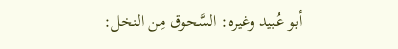أبو عُبيد وغيره: السَّحوق مِن النخل: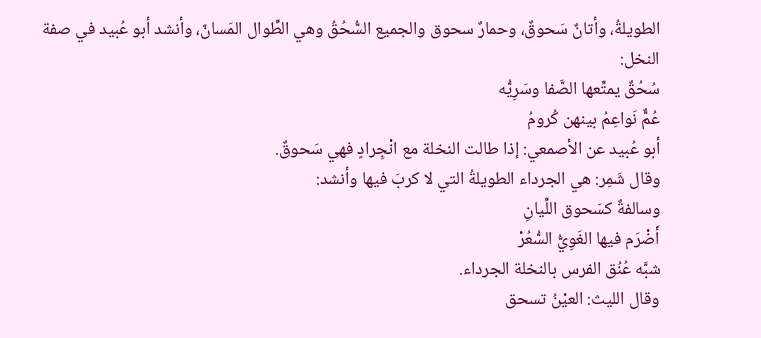الطويلةُ، وأتانٌ سَحوقٌ، وحمارٌ سحوق والجميع السُّحُقُ وهي الطِّوال المَسانّ، وأنشد أبو عُبيد في صفة النخل:
سُحُقٌ يمتِّعها الصَّفا وسَرِيُّه
عُمٌّ نَواعِمُ بينهن كُرومُ
أبو عُبيد عن الأصمعي: إذا طالت النخلة مع انْجِرادٍ فهي سَحوقٌ.
وقال شَمِر: هي الجرداء الطويلةُ التي لا كربَ فيها وأنشد:
وسالفةٌ كسَحوق اللِّيانِ
أَضْرَم فيها الغَوِيُّ السُّعُرْ
شبَّه عُنُق الفرس بالنخلة الجرداء.
وقال الليث: العيْنُ تسحق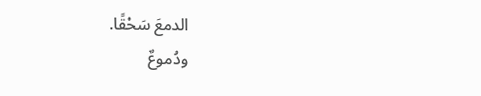الدمعَ سَحْقًا.
ودُموعٌ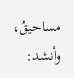مساحيقُ، وأنشد: